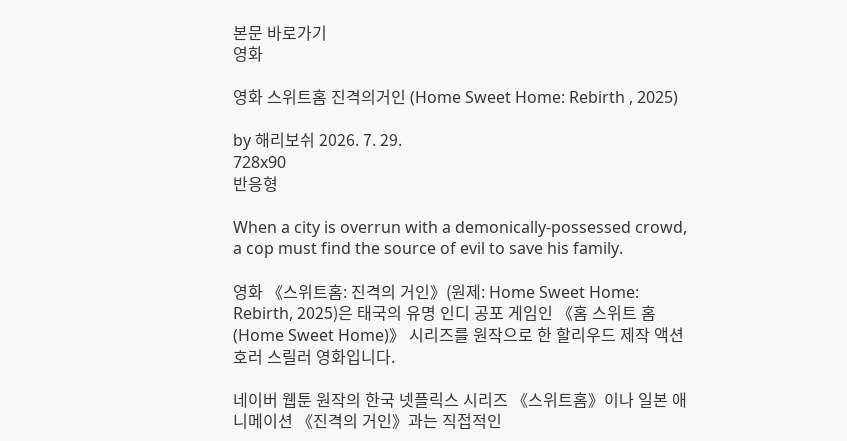본문 바로가기
영화

영화 스위트홈 진격의거인 (Home Sweet Home: Rebirth , 2025)

by 해리보쉬 2026. 7. 29.
728x90
반응형

When a city is overrun with a demonically-possessed crowd, a cop must find the source of evil to save his family.

영화 《스위트홈: 진격의 거인》(원제: Home Sweet Home: Rebirth, 2025)은 태국의 유명 인디 공포 게임인 《홈 스위트 홈(Home Sweet Home)》 시리즈를 원작으로 한 할리우드 제작 액션 호러 스릴러 영화입니다.

네이버 웹툰 원작의 한국 넷플릭스 시리즈 《스위트홈》이나 일본 애니메이션 《진격의 거인》과는 직접적인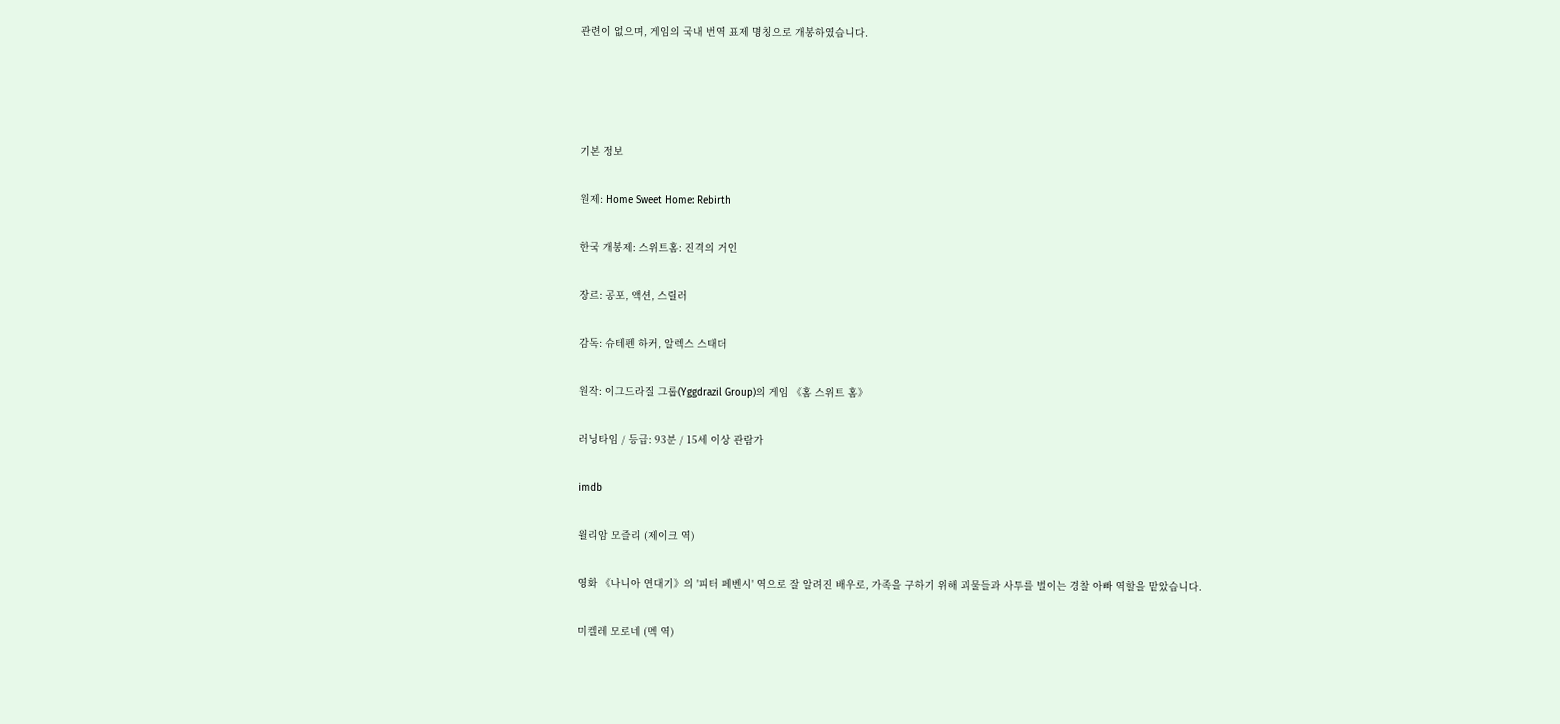관련이 없으며, 게임의 국내 번역 표제 명칭으로 개봉하였습니다.




기본 정보

원제: Home Sweet Home: Rebirth

한국 개봉제: 스위트홈: 진격의 거인

장르: 공포, 액션, 스릴러

감독: 슈테펜 하커, 알렉스 스태더

원작: 이그드라질 그룹(Yggdrazil Group)의 게임 《홈 스위트 홈》

러닝타임 / 등급: 93분 / 15세 이상 관람가

imdb

윌리암 모즐리 (제이크 역)

영화 《나니아 연대기》의 '피터 페벤시' 역으로 잘 알려진 배우로, 가족을 구하기 위해 괴물들과 사투를 벌이는 경찰 아빠 역할을 맡았습니다.

미켈레 모로네 (멕 역)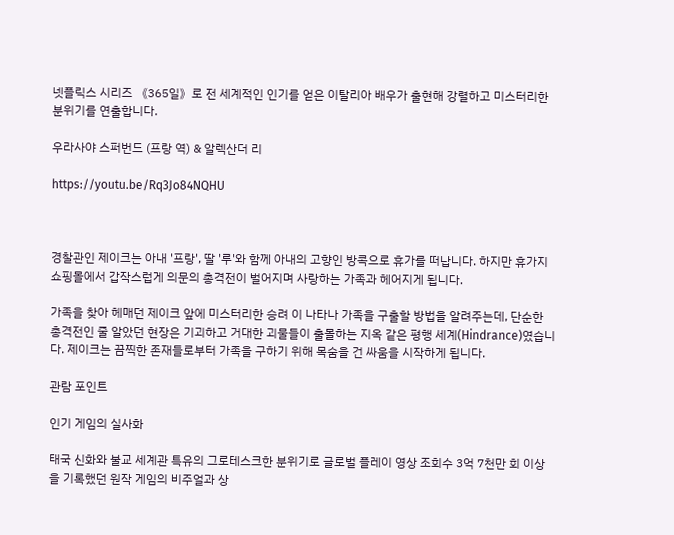넷플릭스 시리즈 《365일》로 전 세계적인 인기를 얻은 이탈리아 배우가 출현해 강렬하고 미스터리한 분위기를 연출합니다.

우라사야 스퍼번드 (프랑 역) & 알렉산더 리

https://youtu.be/Rq3Jo84NQHU



경찰관인 제이크는 아내 '프랑', 딸 '루'와 함께 아내의 고향인 방콕으로 휴가를 떠납니다. 하지만 휴가지 쇼핑몰에서 갑작스럽게 의문의 총격전이 벌어지며 사랑하는 가족과 헤어지게 됩니다.

가족을 찾아 헤매던 제이크 앞에 미스터리한 승려 이 나타나 가족을 구출할 방법을 알려주는데, 단순한 총격전인 줄 알았던 현장은 기괴하고 거대한 괴물들이 출몰하는 지옥 같은 평행 세계(Hindrance)였습니다. 제이크는 끔찍한 존재들로부터 가족을 구하기 위해 목숨을 건 싸움을 시작하게 됩니다.

관람 포인트

인기 게임의 실사화

태국 신화와 불교 세계관 특유의 그로테스크한 분위기로 글로벌 플레이 영상 조회수 3억 7천만 회 이상을 기록했던 원작 게임의 비주얼과 상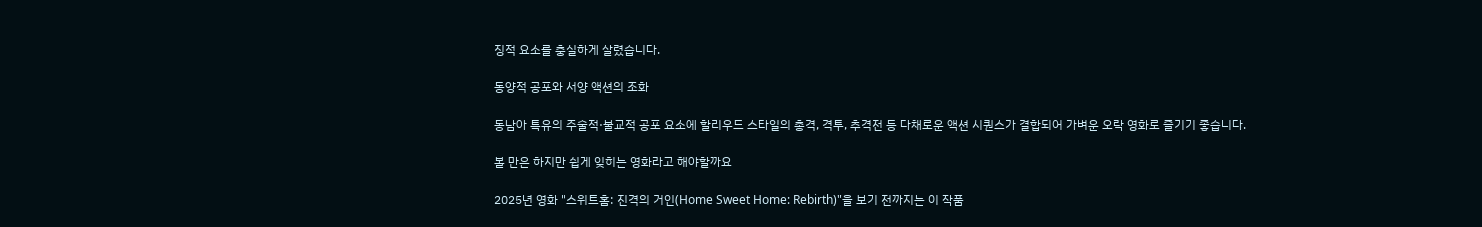징적 요소를 충실하게 살렸습니다.

동양적 공포와 서양 액션의 조화

동남아 특유의 주술적·불교적 공포 요소에 할리우드 스타일의 총격, 격투, 추격전 등 다채로운 액션 시퀀스가 결합되어 가벼운 오락 영화로 즐기기 좋습니다.

볼 만은 하지만 쉽게 잊히는 영화라고 해야할까요

2025년 영화 "스위트홈: 진격의 거인(Home Sweet Home: Rebirth)"을 보기 전까지는 이 작품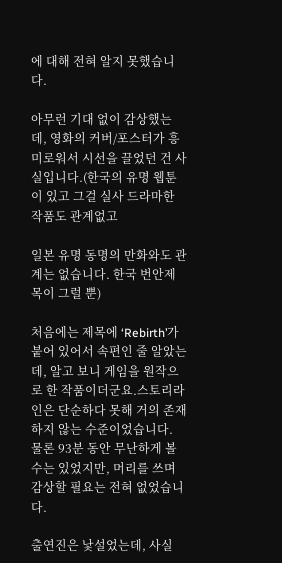에 대해 전혀 알지 못했습니다.

아무런 기대 없이 감상했는데, 영화의 커버/포스터가 흥미로워서 시선을 끌었던 건 사실입니다.(한국의 유명 웹툰이 있고 그걸 실사 드라마한 작품도 관계없고

일본 유명 동명의 만화와도 관계는 없습니다. 한국 번안제목이 그럴 뿐)

처음에는 제목에 ‘Rebirth’가 붙어 있어서 속편인 줄 알았는데, 알고 보니 게임을 원작으로 한 작품이더군요.스토리라인은 단순하다 못해 거의 존재하지 않는 수준이었습니다. 물론 93분 동안 무난하게 볼 수는 있었지만, 머리를 쓰며 감상할 필요는 전혀 없었습니다.

출연진은 낯설었는데, 사실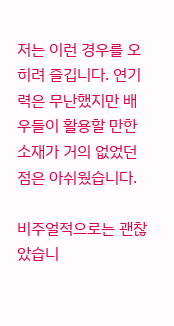저는 이런 경우를 오히려 즐깁니다. 연기력은 무난했지만 배우들이 활용할 만한 소재가 거의 없었던 점은 아쉬웠습니다.

비주얼적으로는 괜찮았습니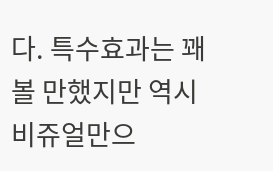다. 특수효과는 꽤 볼 만했지만 역시 비쥬얼만으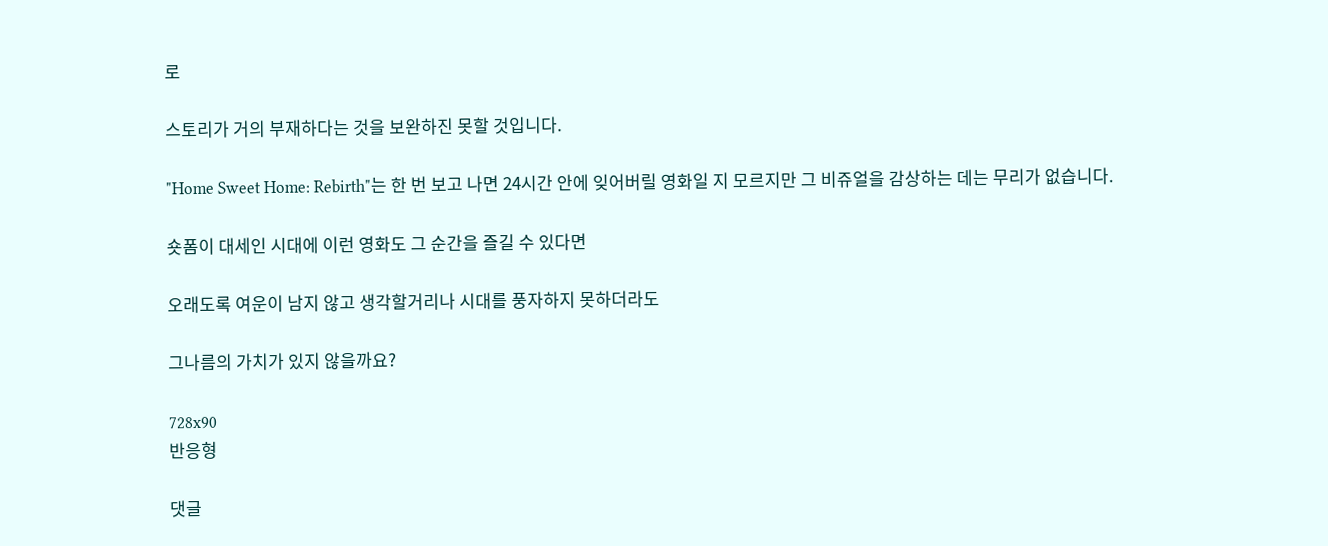로

스토리가 거의 부재하다는 것을 보완하진 못할 것입니다.

"Home Sweet Home: Rebirth"는 한 번 보고 나면 24시간 안에 잊어버릴 영화일 지 모르지만 그 비쥬얼을 감상하는 데는 무리가 없습니다.

숏폼이 대세인 시대에 이런 영화도 그 순간을 즐길 수 있다면

오래도록 여운이 남지 않고 생각할거리나 시대를 풍자하지 못하더라도

그나름의 가치가 있지 않을까요?

728x90
반응형

댓글